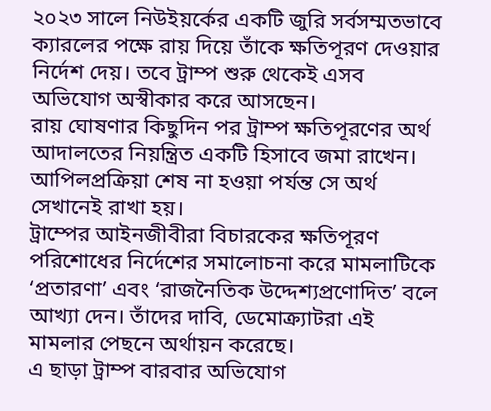২০২৩ সালে নিউইয়র্কের একটি জুরি সর্বসম্মতভাবে ক্যারলের পক্ষে রায় দিয়ে তাঁকে ক্ষতিপূরণ দেওয়ার নির্দেশ দেয়। তবে ট্রাম্প শুরু থেকেই এসব অভিযোগ অস্বীকার করে আসছেন।
রায় ঘোষণার কিছুদিন পর ট্রাম্প ক্ষতিপূরণের অর্থ আদালতের নিয়ন্ত্রিত একটি হিসাবে জমা রাখেন। আপিলপ্রক্রিয়া শেষ না হওয়া পর্যন্ত সে অর্থ সেখানেই রাখা হয়।
ট্রাম্পের আইনজীবীরা বিচারকের ক্ষতিপূরণ পরিশোধের নির্দেশের সমালোচনা করে মামলাটিকে ‘প্রতারণা’ এবং ‘রাজনৈতিক উদ্দেশ্যপ্রণোদিত’ বলে আখ্যা দেন। তাঁদের দাবি, ডেমোক্র্যাটরা এই মামলার পেছনে অর্থায়ন করেছে।
এ ছাড়া ট্রাম্প বারবার অভিযোগ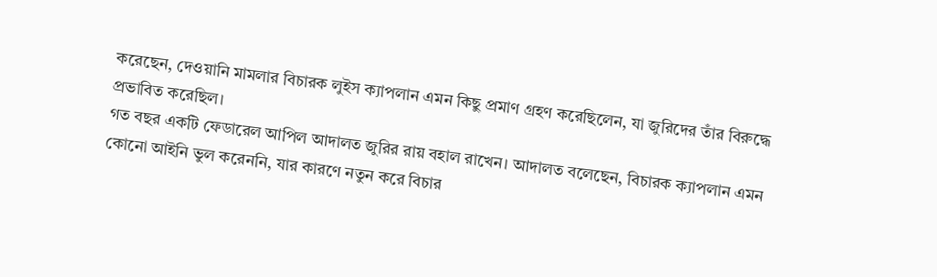করেছেন, দেওয়ানি মামলার বিচারক লুইস ক্যাপলান এমন কিছু প্রমাণ গ্রহণ করেছিলেন, যা জুরিদের তাঁর বিরুদ্ধে প্রভাবিত করেছিল।
গত বছর একটি ফেডারেল আপিল আদালত জুরির রায় বহাল রাখেন। আদালত বলেছেন, বিচারক ক্যাপলান এমন কোনো আইনি ভুল করেননি, যার কারণে নতুন করে বিচার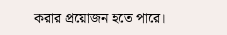করার প্রয়োজন হতে পারে।